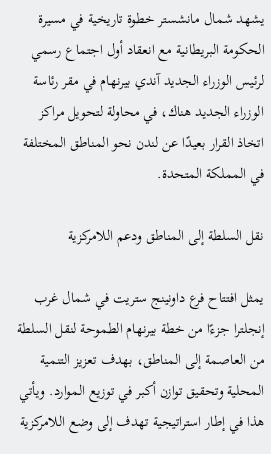يشهد شمال مانشستر خطوة تاريخية في مسيرة الحكومة البريطانية مع انعقاد أول اجتماع رسمي لرئيس الوزراء الجديد آندي بيرنهام في مقر رئاسة الوزراء الجديد هناك، في محاولة لتحويل مراكز اتخاذ القرار بعيدًا عن لندن نحو المناطق المختلفة في المملكة المتحدة.

نقل السلطة إلى المناطق ودعم اللامركزية

يمثل افتتاح فرع داونينج ستريت في شمال غرب إنجلترا جزءًا من خطة بيرنهام الطموحة لنقل السلطة من العاصمة إلى المناطق، بهدف تعزيز التنمية المحلية وتحقيق توازن أكبر في توزيع الموارد. ويأتي هذا في إطار استراتيجية تهدف إلى وضع اللامركزية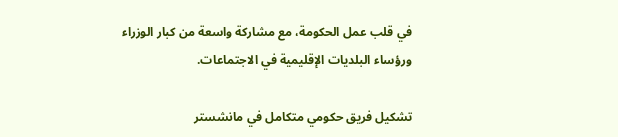في قلب عمل الحكومة، مع مشاركة واسعة من كبار الوزراء ورؤساء البلديات الإقليمية في الاجتماعات.

تشكيل فريق حكومي متكامل في مانشستر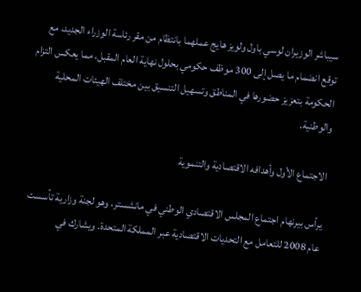سيباشر الوزيران لوسي باول ولويز هايج عملهما بانتظام من مقر رئاسة الوزراء الجديد، مع توقع انضمام ما يصل إلى 300 موظف حكومي بحلول نهاية العام المقبل، مما يعكس التزام الحكومة بتعزيز حضورها في المناطق وتسهيل التنسيق بين مختلف الهيئات المحلية والوطنية.

الاجتماع الأول وأهدافه الاقتصادية والتنموية

يرأس بيرنهام اجتماع المجلس الاقتصادي الوطني في مانشستر، وهو لجنة وزارية تأسست عام 2008 للتعامل مع التحديات الاقتصادية عبر المملكة المتحدة. ويشارك في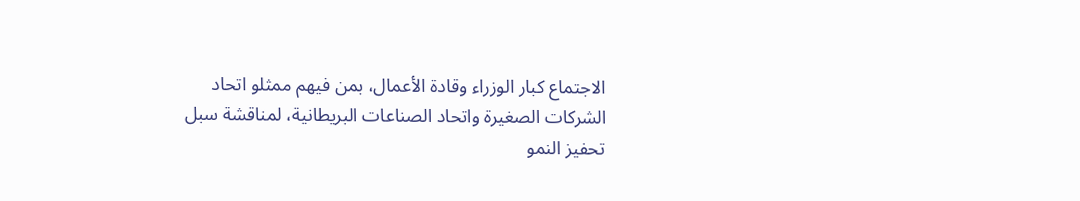الاجتماع كبار الوزراء وقادة الأعمال، بمن فيهم ممثلو اتحاد الشركات الصغيرة واتحاد الصناعات البريطانية، لمناقشة سبل تحفيز النمو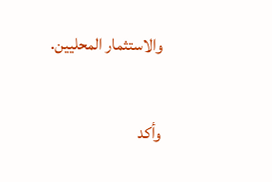والاستثمار المحليين.

وأكد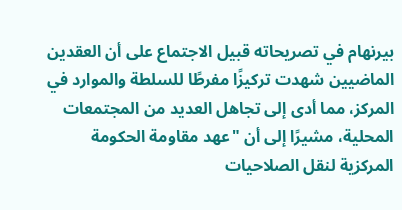بيرنهام في تصريحاته قبيل الاجتماع على أن العقدين الماضيين شهدت تركيزًا مفرطًا للسلطة والموارد في المركز، مما أدى إلى تجاهل العديد من المجتمعات المحلية، مشيرًا إلى أن "عهد مقاومة الحكومة المركزية لنقل الصلاحيات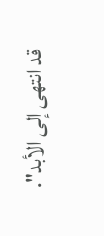قد انتهى إلى الأبد".